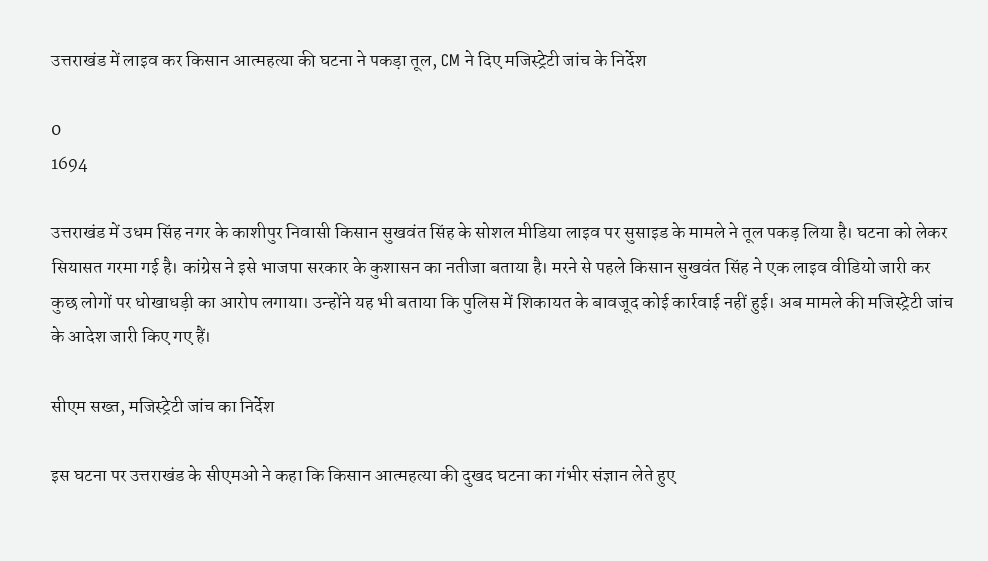उत्तराखंड में लाइव कर किसान आत्महत्या की घटना ने पकड़ा तूल, CM ने दिए मजिस्ट्रेटी जांच के निर्देश

0
1694

उत्तराखंड में उधम सिंह नगर के काशीपुर निवासी किसान सुखवंत सिंह के सोशल मीडिया लाइव पर सुसाइड के मामले ने तूल पकड़ लिया है। घटना को लेकर सियासत गरमा गई है। कांग्रेस ने इसे भाजपा सरकार के कुशासन का नतीजा बताया है। मरने से पहले किसान सुखवंत सिंह ने एक लाइव वीडियो जारी कर कुछ लोगों पर धोखाधड़ी का आरोप लगाया। उन्होंने यह भी बताया कि पुलिस में शिकायत के बावजूद कोई कार्रवाई नहीं हुई। अब मामले की मजिस्ट्रेटी जांच के आदेश जारी किए गए हैं।

सीएम सख्त, मजिस्ट्रेटी जांच का निर्देश

इस घटना पर उत्तराखंड के सीएमओ ने कहा कि किसान आत्महत्या की दुखद घटना का गंभीर संज्ञान लेते हुए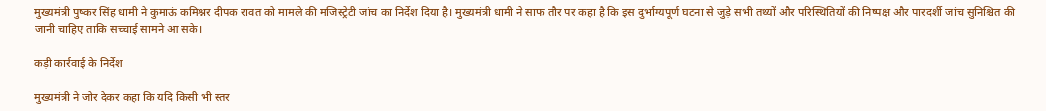मुख्यमंत्री पुष्कर सिंह धामी ने कुमाऊं कमिश्नर दीपक रावत को मामले की मजिस्ट्रेटी जांच का निर्देश दिया है। मुख्यमंत्री धामी ने साफ तौर पर कहा है कि इस दुर्भाग्यपूर्ण घटना से जुड़े सभी तथ्यों और परिस्थितियों की निष्पक्ष और पारदर्शी जांच सुनिश्चित की जानी चाहिए ताकि सच्चाई सामने आ सके।

कड़ी कार्रवाई के निर्देश

मुख्यमंत्री ने जोर देकर कहा कि यदि किसी भी स्तर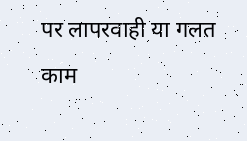पर लापरवाही या गलत काम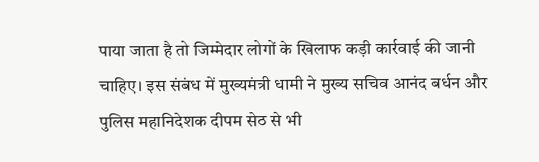पाया जाता है तो जिम्मेदार लोगों के खिलाफ कड़ी कार्रवाई की जानी चाहिए। इस संबंध में मुख्यमंत्री धामी ने मुख्य सचिव आनंद बर्धन और पुलिस महानिदेशक दीपम सेठ से भी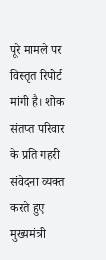पूरे मामले पर विस्तृत रिपोर्ट मांगी है। शोक संतप्त परिवार के प्रति गहरी संवेदना व्यक्त करते हुए मुख्यमंत्री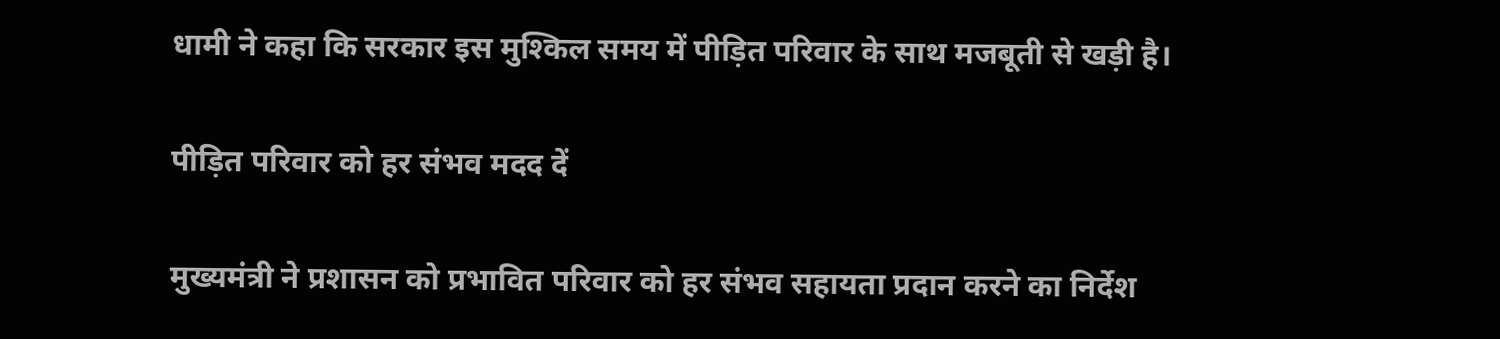धामी ने कहा कि सरकार इस मुश्किल समय में पीड़ित परिवार के साथ मजबूती से खड़ी है।

पीड़ित परिवार को हर संभव मदद दें

मुख्यमंत्री ने प्रशासन को प्रभावित परिवार को हर संभव सहायता प्रदान करने का निर्देश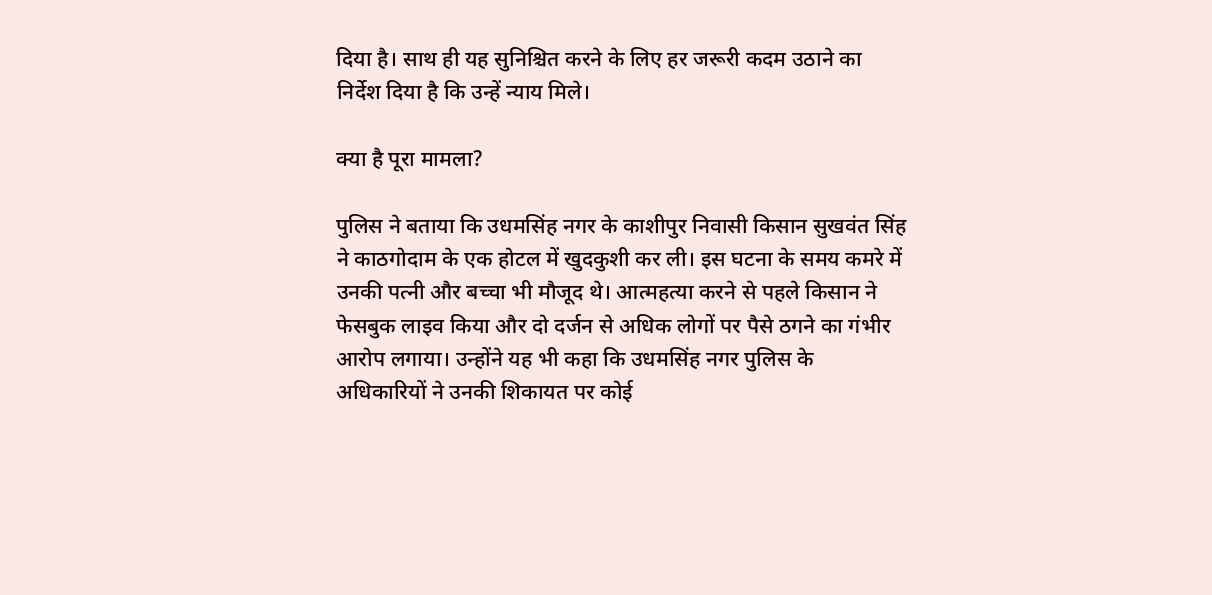दिया है। साथ ही यह सुनिश्चित करने के लिए हर जरूरी कदम उठाने का निर्देश दिया है कि उन्हें न्याय मिले।

क्या है पूरा मामला?

पुलिस ने बताया कि उधमसिंह नगर के काशीपुर निवासी किसान सुखवंत सिंह ने काठगोदाम के एक होटल में खुदकुशी कर ली। इस घटना के समय कमरे में उनकी पत्नी और बच्चा भी मौजूद थे। आत्महत्या करने से पहले किसान ने फेसबुक लाइव किया और दो दर्जन से अधिक लोगों पर पैसे ठगने का गंभीर आरोप लगाया। उन्होंने यह भी कहा कि उधमसिंह नगर पुलिस के अधिकारियों ने उनकी शिकायत पर कोई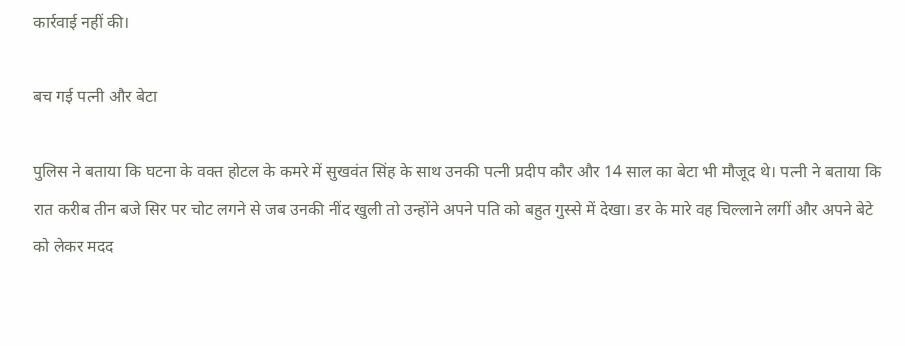कार्रवाई नहीं की।

बच गई पत्नी और बेटा

पुलिस ने बताया कि घटना के वक्त होटल के कमरे में सुखवंत सिंह के साथ उनकी पत्नी प्रदीप कौर और 14 साल का बेटा भी मौजूद थे। पत्नी ने बताया कि रात करीब तीन बजे सिर पर चोट लगने से जब उनकी नींद खुली तो उन्होंने अपने पति को बहुत गुस्से में देखा। डर के मारे वह चिल्लाने लगीं और अपने बेटे को लेकर मदद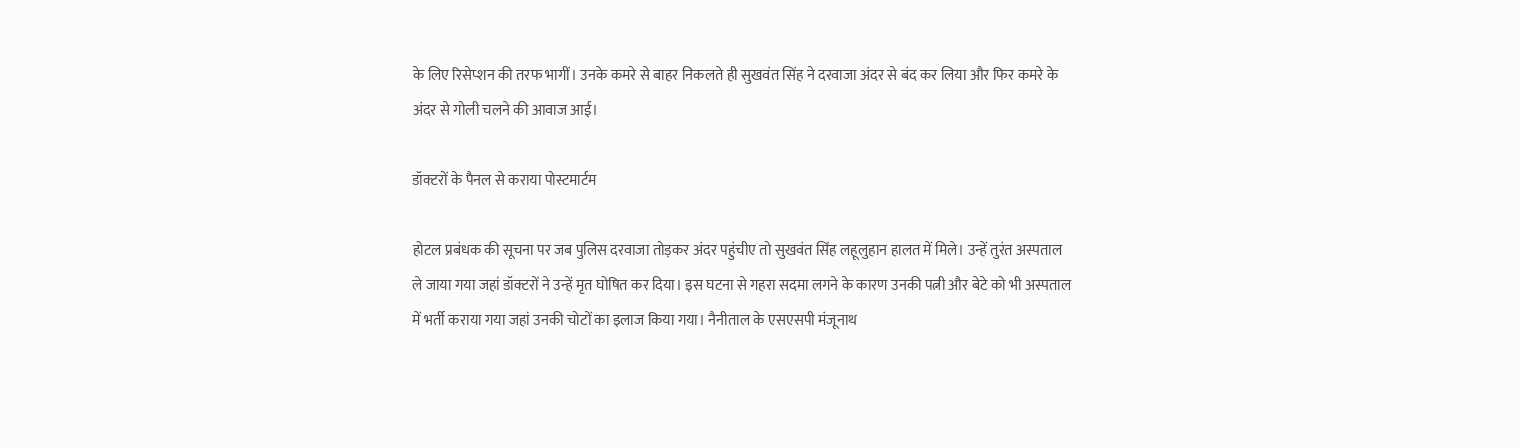के लिए रिसेप्शन की तरफ भागीं। उनके कमरे से बाहर निकलते ही सुखवंत सिंह ने दरवाजा अंदर से बंद कर लिया और फिर कमरे के अंदर से गोली चलने की आवाज आई।

डॉक्टरों के पैनल से कराया पोस्टमार्टम

होटल प्रबंधक की सूचना पर जब पुलिस दरवाजा तोड़कर अंदर पहुंचीए तो सुखवंत सिंह लहूलुहान हालत में मिले। उन्हें तुरंत अस्पताल ले जाया गया जहां डॉक्टरों ने उन्हें मृत घोषित कर दिया। इस घटना से गहरा सदमा लगने के कारण उनकी पत्नी और बेटे को भी अस्पताल में भर्ती कराया गया जहां उनकी चोटों का इलाज किया गया। नैनीताल के एसएसपी मंजूनाथ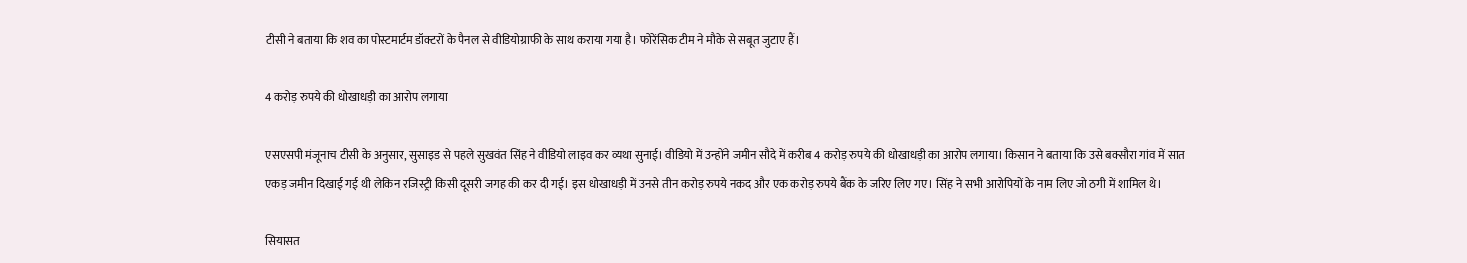टीसी ने बताया कि शव का पोस्टमार्टम डॉक्टरों के पैनल से वीडियोग्राफी के साथ कराया गया है। फोरेंसिक टीम ने मौके से सबूत जुटाए हैं।

4 करोड़ रुपये की धोखाधड़ी का आरोप लगाया

एसएसपी मंजूनाच टीसी के अनुसार, सुसाइड से पहले सुखवंत सिंह ने वीडियो लाइव कर व्यथा सुनाई। वीडियो में उन्होंने जमीन सौदे में करीब 4 करोड़ रुपये की धोखाधड़ी का आरोप लगाया। किसान ने बताया कि उसे बक्सौरा गांव में सात एकड़ जमीन दिखाई गई थी लेकिन रजिस्ट्री किसी दूसरी जगह की कर दी गई। इस धोखाधड़ी में उनसे तीन करोड़ रुपये नकद और एक करोड़ रुपये बैंक के जरिए लिए गए। सिंह ने सभी आरोपियों के नाम लिए जो ठगी में शामिल थे।

सियासत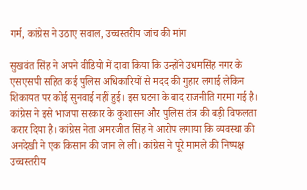गर्म, कांग्रेस ने उठाए सवाल, उच्चस्तरीय जांच की मांग

सुखवंत सिंह ने अपने वीडियो में दावा किया कि उन्होंने उधमसिंह नगर के एसएसपी सहित कई पुलिस अधिकारियों से मदद की गुहार लगाई लेकिन शिकायत पर कोई सुनवाई नहीं हुई। इस घटना के बाद राजनीति गरमा गई है। कांग्रेस ने इसे भाजपा सरकार के कुशासन और पुलिस तंत्र की बड़ी विफलता करार दिया है। कांग्रेस नेता अमरजीत सिंह ने आरोप लगाया कि व्यवस्था की अनदेखी ने एक किसान की जान ले ली। कांग्रेस ने पूरे मामले की निष्पक्ष उच्चस्तरीय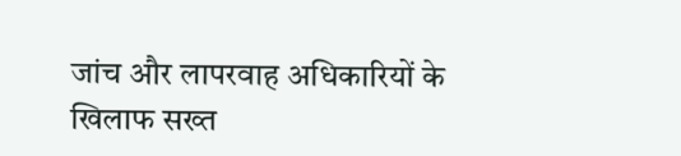जांच और लापरवाह अधिकारियों के खिलाफ सख्त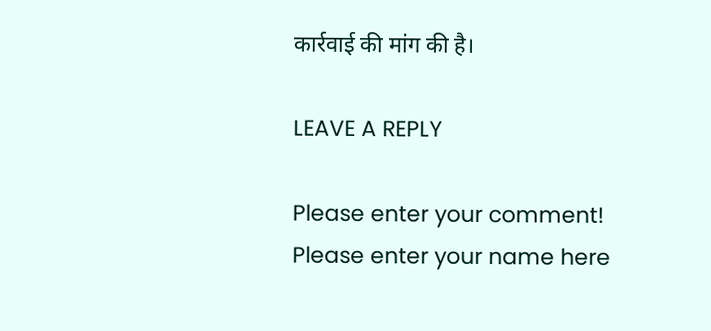कार्रवाई की मांग की है।

LEAVE A REPLY

Please enter your comment!
Please enter your name here